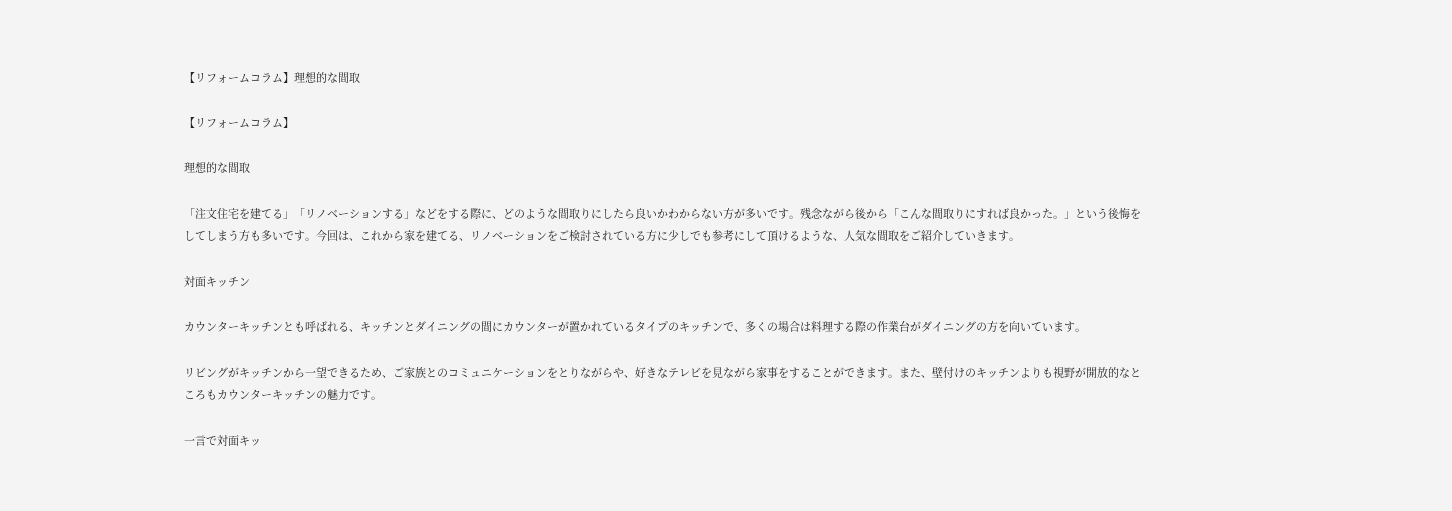【リフォームコラム】理想的な間取

【リフォームコラム】

理想的な間取

「注文住宅を建てる」「リノベーションする」などをする際に、どのような間取りにしたら良いかわからない方が多いです。残念ながら後から「こんな間取りにすれば良かった。」という後悔をしてしまう方も多いです。今回は、これから家を建てる、リノベーションをご検討されている方に少しでも参考にして頂けるような、人気な間取をご紹介していきます。

対面キッチン

カウンターキッチンとも呼ばれる、キッチンとダイニングの間にカウンターが置かれているタイプのキッチンで、多くの場合は料理する際の作業台がダイニングの方を向いています。

リビングがキッチンから一望できるため、ご家族とのコミュニケーションをとりながらや、好きなテレビを見ながら家事をすることができます。また、壁付けのキッチンよりも視野が開放的なところもカウンターキッチンの魅力です。

一言で対面キッ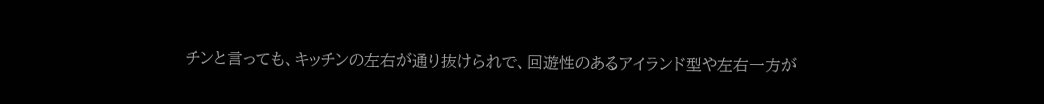チンと言っても、キッチンの左右が通り抜けられで、回遊性のあるアイランド型や左右一方が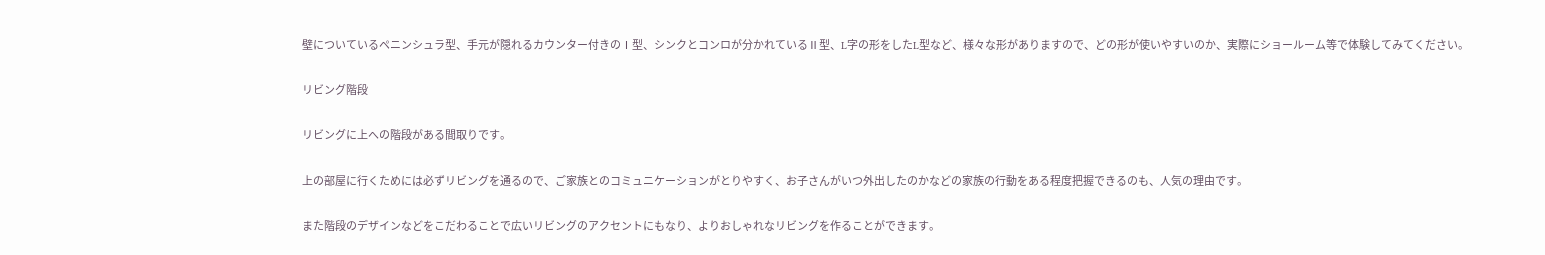壁についているペニンシュラ型、手元が隠れるカウンター付きのⅠ型、シンクとコンロが分かれているⅡ型、L字の形をしたL型など、様々な形がありますので、どの形が使いやすいのか、実際にショールーム等で体験してみてください。

リビング階段

リビングに上への階段がある間取りです。

上の部屋に行くためには必ずリビングを通るので、ご家族とのコミュニケーションがとりやすく、お子さんがいつ外出したのかなどの家族の行動をある程度把握できるのも、人気の理由です。

また階段のデザインなどをこだわることで広いリビングのアクセントにもなり、よりおしゃれなリビングを作ることができます。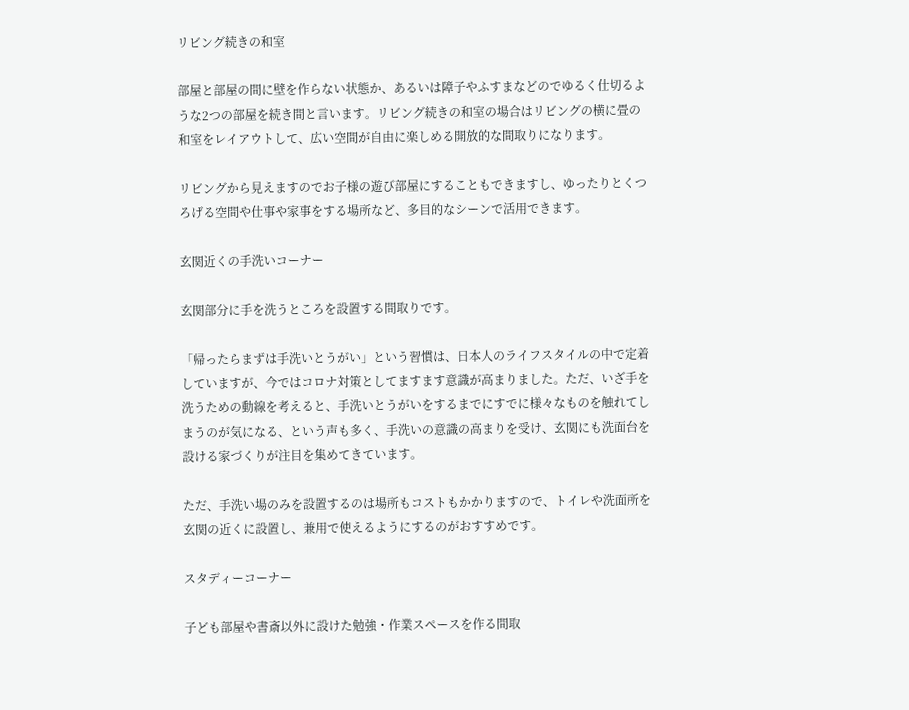リビング続きの和室

部屋と部屋の間に壁を作らない状態か、あるいは障子やふすまなどのでゆるく仕切るような2つの部屋を続き間と言います。リビング続きの和室の場合はリビングの横に畳の和室をレイアウトして、広い空間が自由に楽しめる開放的な間取りになります。

リビングから見えますのでお子様の遊び部屋にすることもできますし、ゆったりとくつろげる空間や仕事や家事をする場所など、多目的なシーンで活用できます。

玄関近くの手洗いコーナー

玄関部分に手を洗うところを設置する間取りです。

「帰ったらまずは手洗いとうがい」という習慣は、日本人のライフスタイルの中で定着していますが、今ではコロナ対策としてますます意識が高まりました。ただ、いざ手を洗うための動線を考えると、手洗いとうがいをするまでにすでに様々なものを触れてしまうのが気になる、という声も多く、手洗いの意識の高まりを受け、玄関にも洗面台を設ける家づくりが注目を集めてきています。

ただ、手洗い場のみを設置するのは場所もコストもかかりますので、トイレや洗面所を玄関の近くに設置し、兼用で使えるようにするのがおすすめです。

スタディーコーナー

子ども部屋や書斎以外に設けた勉強・作業スペースを作る間取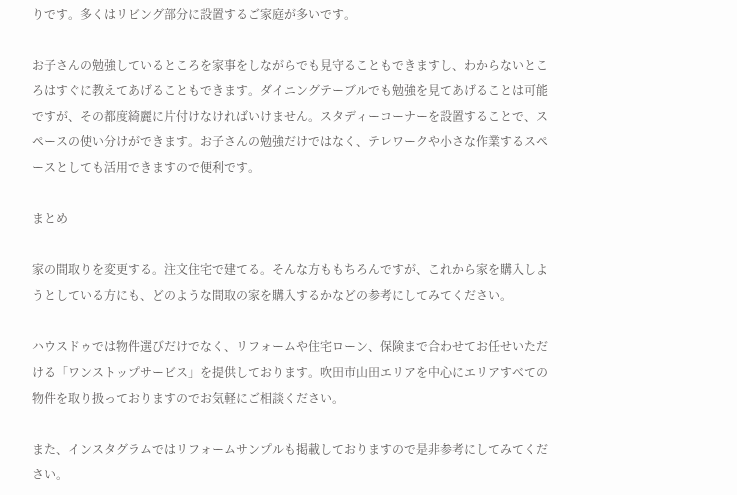りです。多くはリビング部分に設置するご家庭が多いです。

お子さんの勉強しているところを家事をしながらでも見守ることもできますし、わからないところはすぐに教えてあげることもできます。ダイニングテーブルでも勉強を見てあげることは可能ですが、その都度綺麗に片付けなければいけません。スタディーコーナーを設置することで、スペースの使い分けができます。お子さんの勉強だけではなく、テレワークや小さな作業するスペースとしても活用できますので便利です。

まとめ

家の間取りを変更する。注文住宅で建てる。そんな方ももちろんですが、これから家を購入しようとしている方にも、どのような間取の家を購入するかなどの参考にしてみてください。

ハウスドゥでは物件選びだけでなく、リフォームや住宅ローン、保険まで合わせてお任せいただける「ワンストップサービス」を提供しております。吹田市山田エリアを中心にエリアすべての物件を取り扱っておりますのでお気軽にご相談ください。

また、インスタグラムではリフォームサンプルも掲載しておりますので是非参考にしてみてください。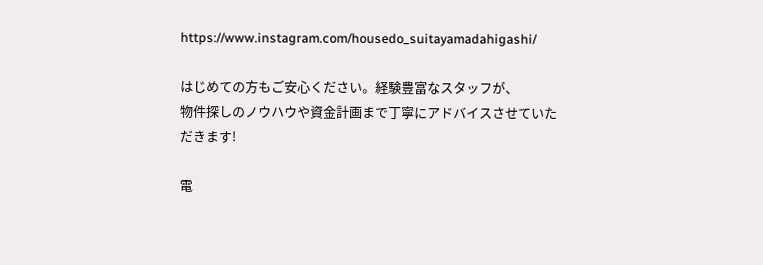https://www.instagram.com/housedo_suitayamadahigashi/

はじめての方もご安心ください。経験豊富なスタッフが、
物件探しのノウハウや資金計画まで丁寧にアドバイスさせていただきます!

電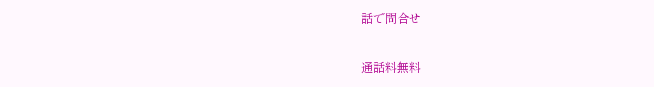話で問合せ

通話料無料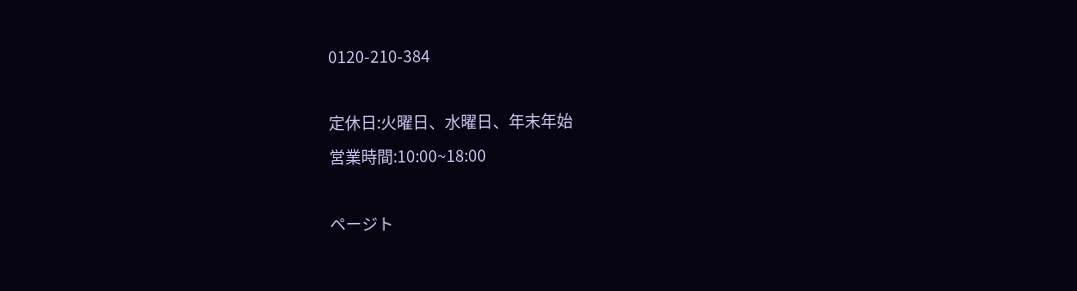0120-210-384

定休日:火曜日、水曜日、年末年始
営業時間:10:00~18:00

ページト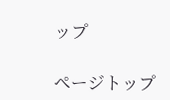ップ

ページトップ